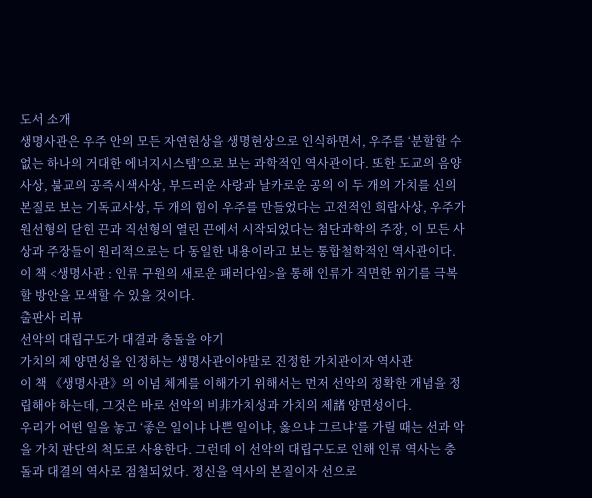도서 소개
생명사관은 우주 안의 모든 자연현상을 생명현상으로 인식하면서, 우주를 ‘분할할 수 없는 하나의 거대한 에너지시스템’으로 보는 과학적인 역사관이다. 또한 도교의 음양사상, 불교의 공즉시색사상, 부드러운 사랑과 날카로운 공의 이 두 개의 가치를 신의 본질로 보는 기독교사상, 두 개의 힘이 우주를 만들었다는 고전적인 희랍사상, 우주가 원선형의 닫힌 끈과 직선형의 열린 끈에서 시작되었다는 첨단과학의 주장, 이 모든 사상과 주장들이 원리적으로는 다 동일한 내용이라고 보는 통합철학적인 역사관이다. 이 책 <생명사관 : 인류 구원의 새로운 패러다임>을 통해 인류가 직면한 위기를 극복할 방안을 모색할 수 있을 것이다.
출판사 리뷰
선악의 대립구도가 대결과 충돌을 야기
가치의 제 양면성을 인정하는 생명사관이야말로 진정한 가치관이자 역사관
이 책 《생명사관》의 이념 체계를 이해가기 위해서는 먼저 선악의 정확한 개념을 정립해야 하는데, 그것은 바로 선악의 비非가치성과 가치의 제諸 양면성이다.
우리가 어떤 일을 놓고 ‘좋은 일이냐 나쁜 일이냐, 옳으냐 그르냐’를 가릴 때는 선과 악을 가치 판단의 척도로 사용한다. 그런데 이 선악의 대립구도로 인해 인류 역사는 충돌과 대결의 역사로 점철되었다. 정신을 역사의 본질이자 선으로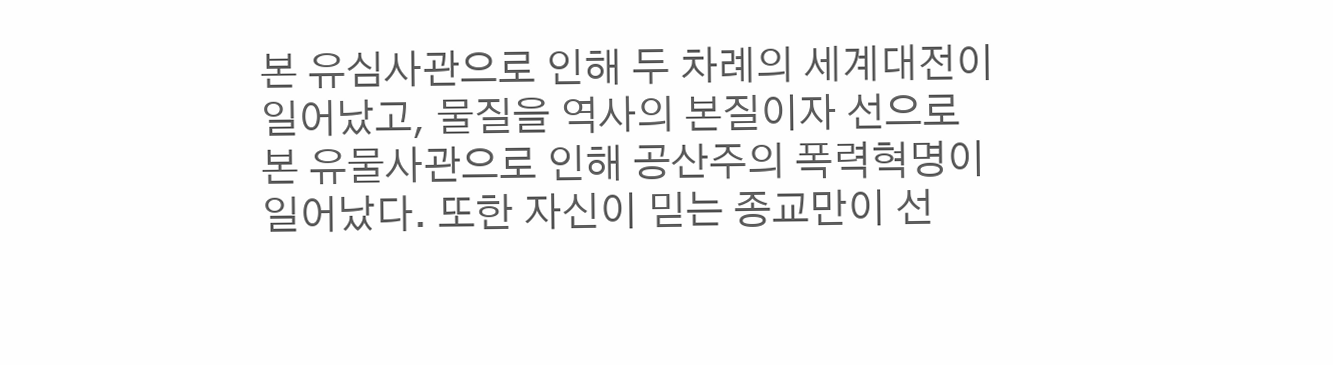본 유심사관으로 인해 두 차례의 세계대전이 일어났고, 물질을 역사의 본질이자 선으로 본 유물사관으로 인해 공산주의 폭력혁명이 일어났다. 또한 자신이 믿는 종교만이 선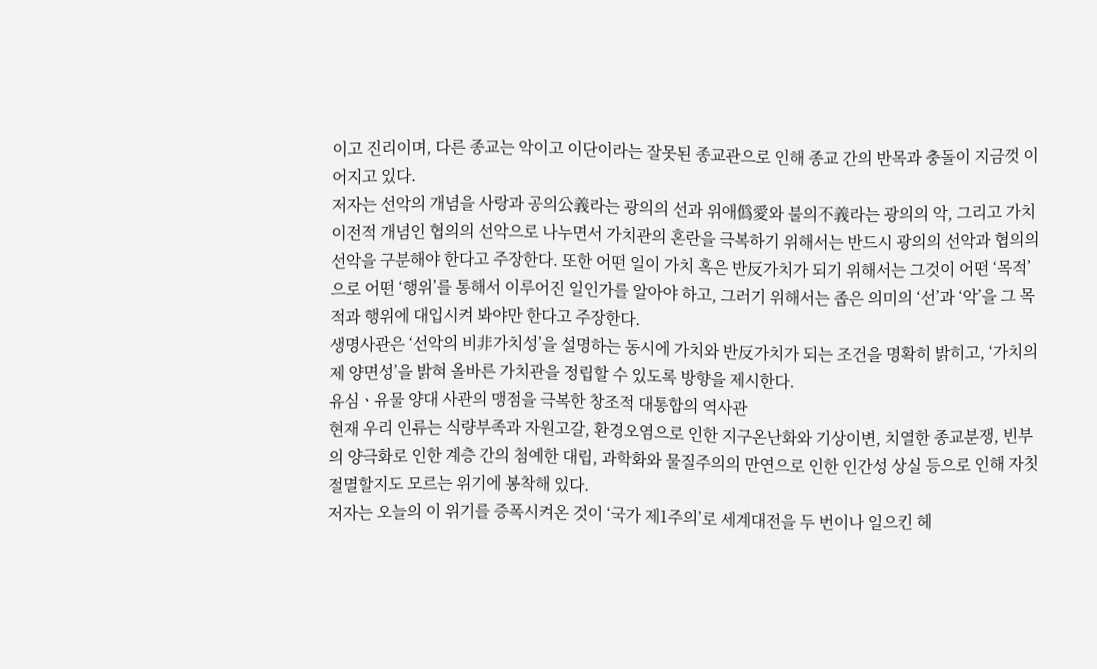이고 진리이며, 다른 종교는 악이고 이단이라는 잘못된 종교관으로 인해 종교 간의 반목과 충돌이 지금껏 이어지고 있다.
저자는 선악의 개념을 사랑과 공의公義라는 광의의 선과 위애僞愛와 불의不義라는 광의의 악, 그리고 가치 이전적 개념인 협의의 선악으로 나누면서 가치관의 혼란을 극복하기 위해서는 반드시 광의의 선악과 협의의 선악을 구분해야 한다고 주장한다. 또한 어떤 일이 가치 혹은 반反가치가 되기 위해서는 그것이 어떤 ‘목적’으로 어떤 ‘행위’를 통해서 이루어진 일인가를 알아야 하고, 그러기 위해서는 좁은 의미의 ‘선’과 ‘악’을 그 목적과 행위에 대입시켜 봐야만 한다고 주장한다.
생명사관은 ‘선악의 비非가치성’을 설명하는 동시에 가치와 반反가치가 되는 조건을 명확히 밝히고, ‘가치의 제 양면성’을 밝혀 올바른 가치관을 정립할 수 있도록 방향을 제시한다.
유심ㆍ유물 양대 사관의 맹점을 극복한 창조적 대통합의 역사관
현재 우리 인류는 식량부족과 자원고갈, 환경오염으로 인한 지구온난화와 기상이변, 치열한 종교분쟁, 빈부의 양극화로 인한 계층 간의 첨예한 대립, 과학화와 물질주의의 만연으로 인한 인간성 상실 등으로 인해 자칫 절멸할지도 모르는 위기에 봉착해 있다.
저자는 오늘의 이 위기를 증폭시켜온 것이 ‘국가 제1주의’로 세계대전을 두 번이나 일으킨 헤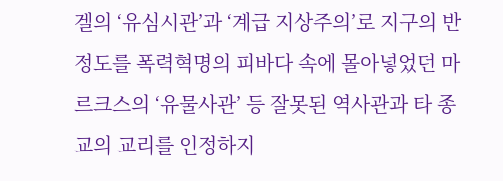겔의 ‘유심시관’과 ‘계급 지상주의’로 지구의 반 정도를 폭력혁명의 피바다 속에 몰아넣었던 마르크스의 ‘유물사관’ 등 잘못된 역사관과 타 종교의 교리를 인정하지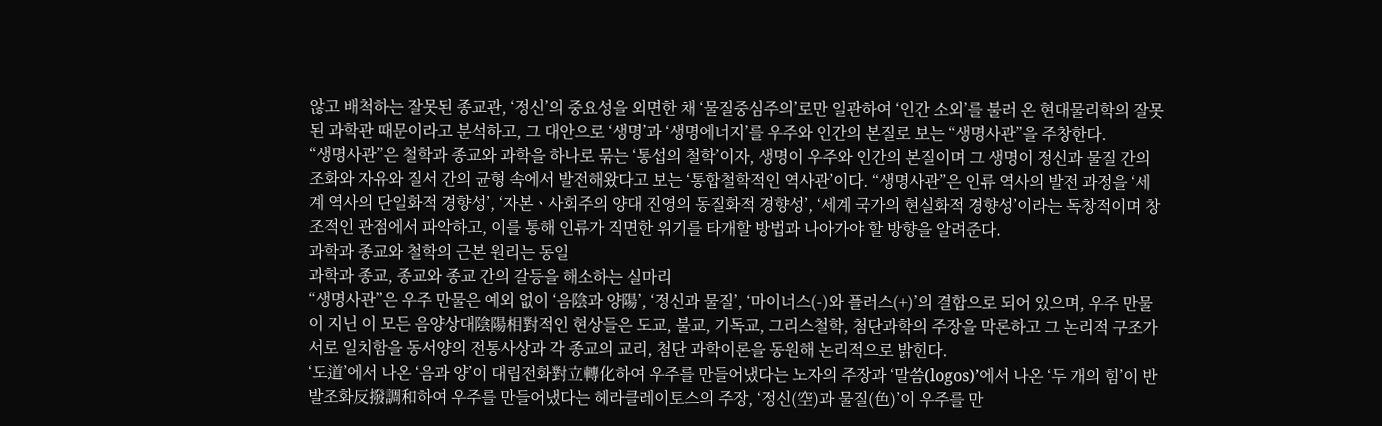않고 배척하는 잘못된 종교관, ‘정신’의 중요성을 외면한 채 ‘물질중심주의’로만 일관하여 ‘인간 소외’를 불러 온 현대물리학의 잘못된 과학관 때문이라고 분석하고, 그 대안으로 ‘생명’과 ‘생명에너지’를 우주와 인간의 본질로 보는 “생명사관”을 주창한다.
“생명사관”은 철학과 종교와 과학을 하나로 묶는 ‘통섭의 철학’이자, 생명이 우주와 인간의 본질이며 그 생명이 정신과 물질 간의 조화와 자유와 질서 간의 균형 속에서 발전해왔다고 보는 ‘통합철학적인 역사관’이다. “생명사관”은 인류 역사의 발전 과정을 ‘세계 역사의 단일화적 경향성’, ‘자본ㆍ사회주의 양대 진영의 동질화적 경향성’, ‘세계 국가의 현실화적 경향성’이라는 독창적이며 창조적인 관점에서 파악하고, 이를 통해 인류가 직면한 위기를 타개할 방법과 나아가야 할 방향을 알려준다.
과학과 종교와 철학의 근본 원리는 동일
과학과 종교, 종교와 종교 간의 갈등을 해소하는 실마리
“생명사관”은 우주 만물은 예외 없이 ‘음陰과 양陽’, ‘정신과 물질’, ‘마이너스(-)와 플러스(+)’의 결합으로 되어 있으며, 우주 만물이 지닌 이 모든 음양상대陰陽相對적인 현상들은 도교, 불교, 기독교, 그리스철학, 첨단과학의 주장을 막론하고 그 논리적 구조가 서로 일치함을 동서양의 전통사상과 각 종교의 교리, 첨단 과학이론을 동원해 논리적으로 밝힌다.
‘도道’에서 나온 ‘음과 양’이 대립전화對立轉化하여 우주를 만들어냈다는 노자의 주장과 ‘말씀(logos)’에서 나온 ‘두 개의 힘’이 반발조화反撥調和하여 우주를 만들어냈다는 헤라클레이토스의 주장, ‘정신(空)과 물질(色)’이 우주를 만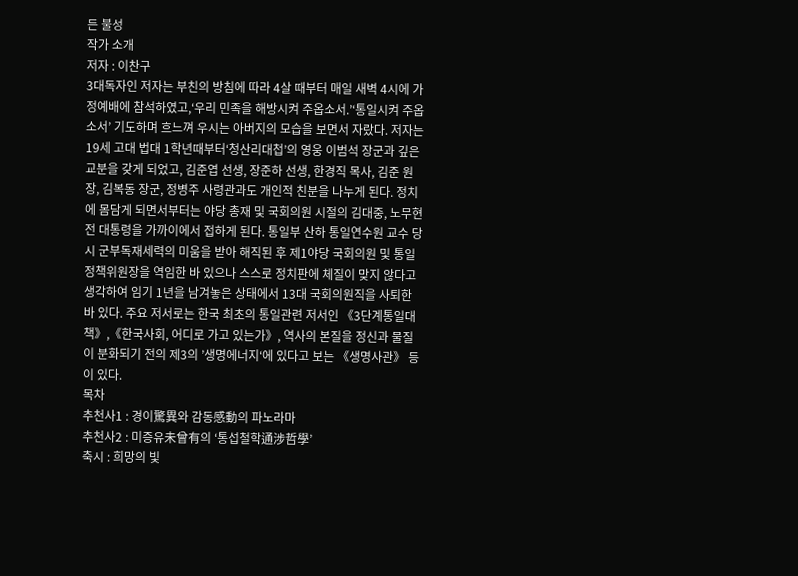든 불성
작가 소개
저자 : 이찬구
3대독자인 저자는 부친의 방침에 따라 4살 때부터 매일 새벽 4시에 가정예배에 참석하였고,‘우리 민족을 해방시켜 주옵소서.’‘통일시켜 주옵소서’ 기도하며 흐느껴 우시는 아버지의 모습을 보면서 자랐다. 저자는 19세 고대 법대 1학년때부터‘청산리대첩’의 영웅 이범석 장군과 깊은 교분을 갖게 되었고, 김준엽 선생, 장준하 선생, 한경직 목사, 김준 원장, 김복동 장군, 정병주 사령관과도 개인적 친분을 나누게 된다. 정치에 몸담게 되면서부터는 야당 총재 및 국회의원 시절의 김대중, 노무현 전 대통령을 가까이에서 접하게 된다. 통일부 산하 통일연수원 교수 당시 군부독재세력의 미움을 받아 해직된 후 제1야당 국회의원 및 통일정책위원장을 역임한 바 있으나 스스로 정치판에 체질이 맞지 않다고 생각하여 임기 1년을 남겨놓은 상태에서 13대 국회의원직을 사퇴한 바 있다. 주요 저서로는 한국 최초의 통일관련 저서인 《3단계통일대책》,《한국사회, 어디로 가고 있는가》, 역사의 본질을 정신과 물질이 분화되기 전의 제3의 ’생명에너지‘에 있다고 보는 《생명사관》 등이 있다.
목차
추천사1 : 경이驚異와 감동感動의 파노라마
추천사2 : 미증유未曾有의 ‘통섭철학通涉哲學’
축시 : 희망의 빛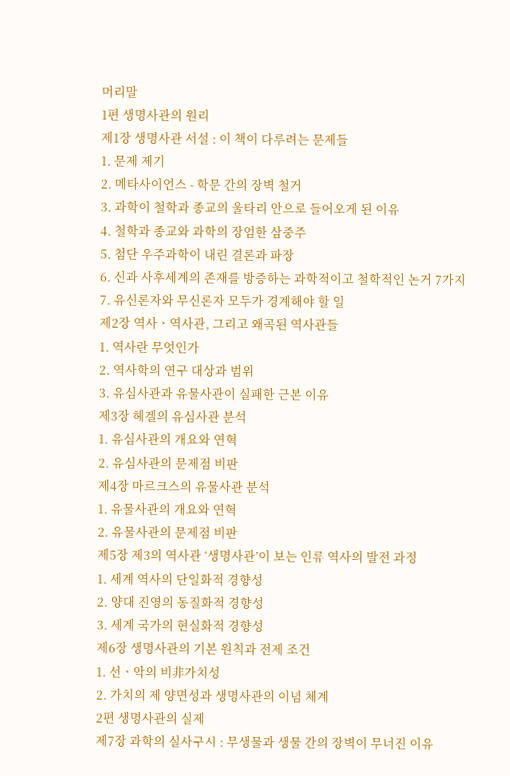머리말
1편 생명사관의 원리
제1장 생명사관 서설 : 이 책이 다루려는 문제들
1. 문제 제기
2. 메타사이언스 - 학문 간의 장벽 철거
3. 과학이 철학과 종교의 울타리 안으로 들어오게 된 이유
4. 철학과 종교와 과학의 장엄한 삼중주
5. 첨단 우주과학이 내린 결론과 파장
6. 신과 사후세계의 존재를 방증하는 과학적이고 철학적인 논거 7가지
7. 유신론자와 무신론자 모두가 경계해야 할 일
제2장 역사ㆍ역사관, 그리고 왜곡된 역사관들
1. 역사란 무엇인가
2. 역사학의 연구 대상과 범위
3. 유심사관과 유물사관이 실패한 근본 이유
제3장 헤겔의 유심사관 분석
1. 유심사관의 개요와 연혁
2. 유심사관의 문제점 비판
제4장 마르크스의 유물사관 분석
1. 유물사관의 개요와 연혁
2. 유물사관의 문제점 비판
제5장 제3의 역사관 ‘생명사관’이 보는 인류 역사의 발전 과정
1. 세계 역사의 단일화적 경향성
2. 양대 진영의 동질화적 경향성
3. 세계 국가의 현실화적 경향성
제6장 생명사관의 기본 원칙과 전제 조건
1. 선ㆍ악의 비非가치성
2. 가치의 제 양면성과 생명사관의 이념 체계
2편 생명사관의 실제
제7장 과학의 실사구시 : 무생물과 생물 간의 장벽이 무너진 이유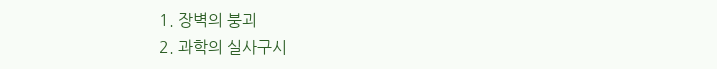1. 장벽의 붕괴
2. 과학의 실사구시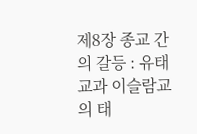제8장 종교 간의 갈등 : 유태교과 이슬람교의 태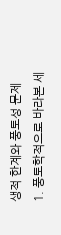생적 한계와 풍토성 문제
1. 풍토학적으로 바라본 세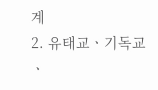계
2. 유태교ㆍ기독교ㆍ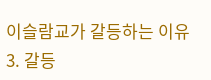이슬람교가 갈등하는 이유
3. 갈등